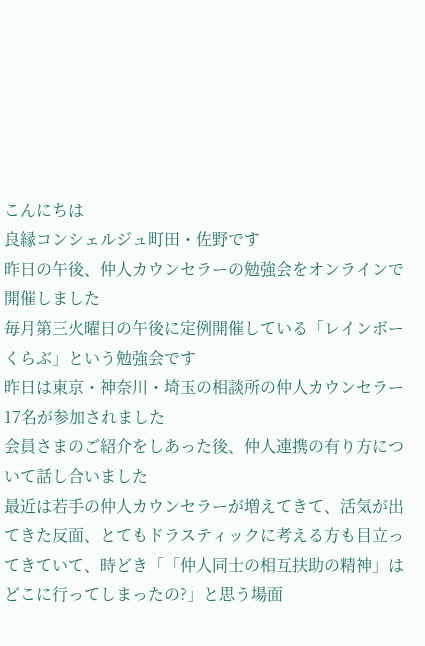こんにちは
良縁コンシェルジュ町田・佐野です
昨日の午後、仲人カウンセラーの勉強会をオンラインで開催しました
毎月第三火曜日の午後に定例開催している「レインボーくらぶ」という勉強会です
昨日は東京・神奈川・埼玉の相談所の仲人カウンセラー17名が参加されました
会員さまのご紹介をしあった後、仲人連携の有り方について話し合いました
最近は若手の仲人カウンセラーが増えてきて、活気が出てきた反面、とてもドラスティックに考える方も目立ってきていて、時どき「「仲人同士の相互扶助の精神」はどこに行ってしまったの?」と思う場面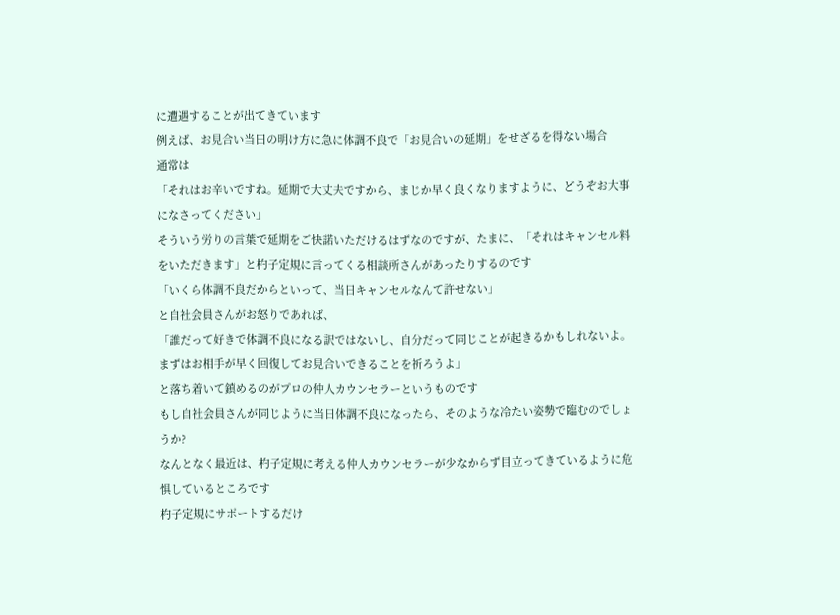に遭遇することが出てきています
例えば、お見合い当日の明け方に急に体調不良で「お見合いの延期」をせざるを得ない場合
通常は
「それはお辛いですね。延期で大丈夫ですから、まじか早く良くなりますように、どうぞお大事になさってください」
そういう労りの言葉で延期をご快諾いただけるはずなのですが、たまに、「それはキャンセル料をいただきます」と杓子定規に言ってくる相談所さんがあったりするのです
「いくら体調不良だからといって、当日キャンセルなんて許せない」
と自社会員さんがお怒りであれば、
「誰だって好きで体調不良になる訳ではないし、自分だって同じことが起きるかもしれないよ。まずはお相手が早く回復してお見合いできることを祈ろうよ」
と落ち着いて鎮めるのがプロの仲人カウンセラーというものです
もし自社会員さんが同じように当日体調不良になったら、そのような冷たい姿勢で臨むのでしょうか?
なんとなく最近は、杓子定規に考える仲人カウンセラーが少なからず目立ってきているように危惧しているところです
杓子定規にサポートするだけ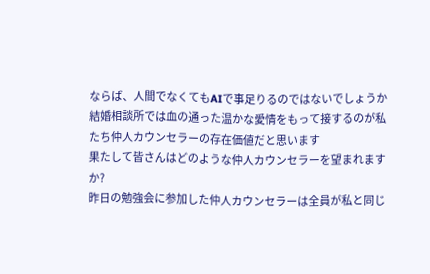ならば、人間でなくてもAIで事足りるのではないでしょうか
結婚相談所では血の通った温かな愛情をもって接するのが私たち仲人カウンセラーの存在価値だと思います
果たして皆さんはどのような仲人カウンセラーを望まれますか?
昨日の勉強会に参加した仲人カウンセラーは全員が私と同じ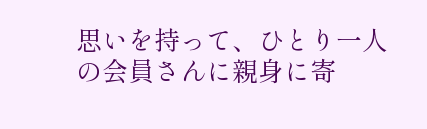思いを持って、ひとり一人の会員さんに親身に寄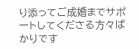り添ってご成婚までサポートしてくださる方々ばかりです